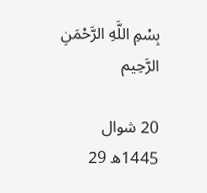بِسْمِ اللَّهِ الرَّحْمَنِ الرَّحِيم

20 شوال 1445ھ 29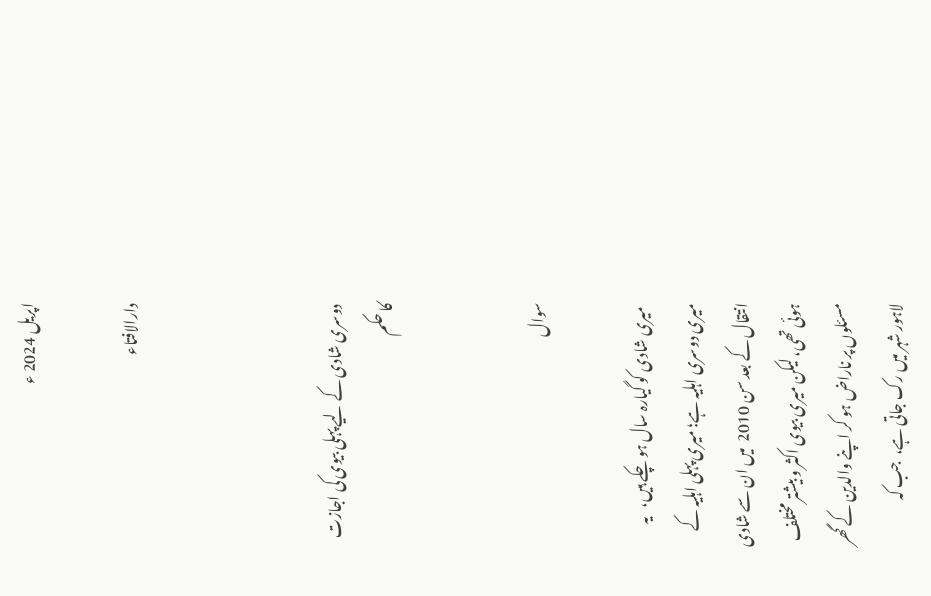اپریل 2024 ء

دارالافتاء



دوسری شادی کے لیے پہلی بیوی کی اجازت کا حکم


سوال

 میری شادی کو گیارہ سال ہو چکے ہیں،   یہ میری دوسری اہلیہ ہے؛ میری پہلی اہلیہ کے انتقال کے بعد سن 2010  میں ان سے شادی ہوئی تھی، لیکن میری بیوی اکثر و بیشتر مختلف مسئلوں پر ناراض ہو کر اپنے والدین کے گھر لاہور شہر میں رک جاتی ہے،  جب کہ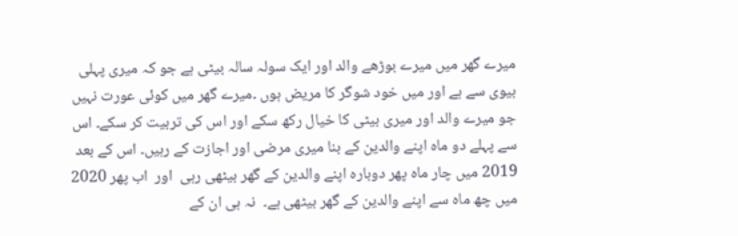میرے گھر میں میرے بوڑھے والد اور ایک سولہ سالہ بیٹی ہے جو کہ میری پہلی بیوی سے ہے اور میں خود شوگر کا مریض ہوں ۔میرے گھر میں کوئی عورت نہیں جو میرے والد اور میری بیٹی کا خیال رکھ سکے اور اس کی تربیت کر سکے۔ اس سے پہلے دو ماہ اپنے والدین کے بنا میری مرضی اور اجازت کے رہیں۔ اس کے بعد 2019 میں چار ماہ پھر دوبارہ اپنے والدین کے گھر بیٹھی رہی  اور  اب پھر 2020 میں چھ ماہ سے اپنے والدین کے گھر بیٹھی ہے۔  نہ ہی ان کے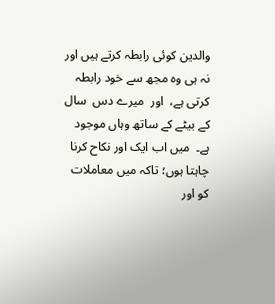والدین کوئی رابطہ کرتے ہیں اور نہ ہی وہ مجھ سے خود رابطہ کرتی ہے،  اور  میرے دس  سال کے بیٹے کے ساتھ وہاں موجود ہے۔  میں اب ایک اور نکاح کرنا چاہتا ہوں؛ تاکہ میں معاملات کو اور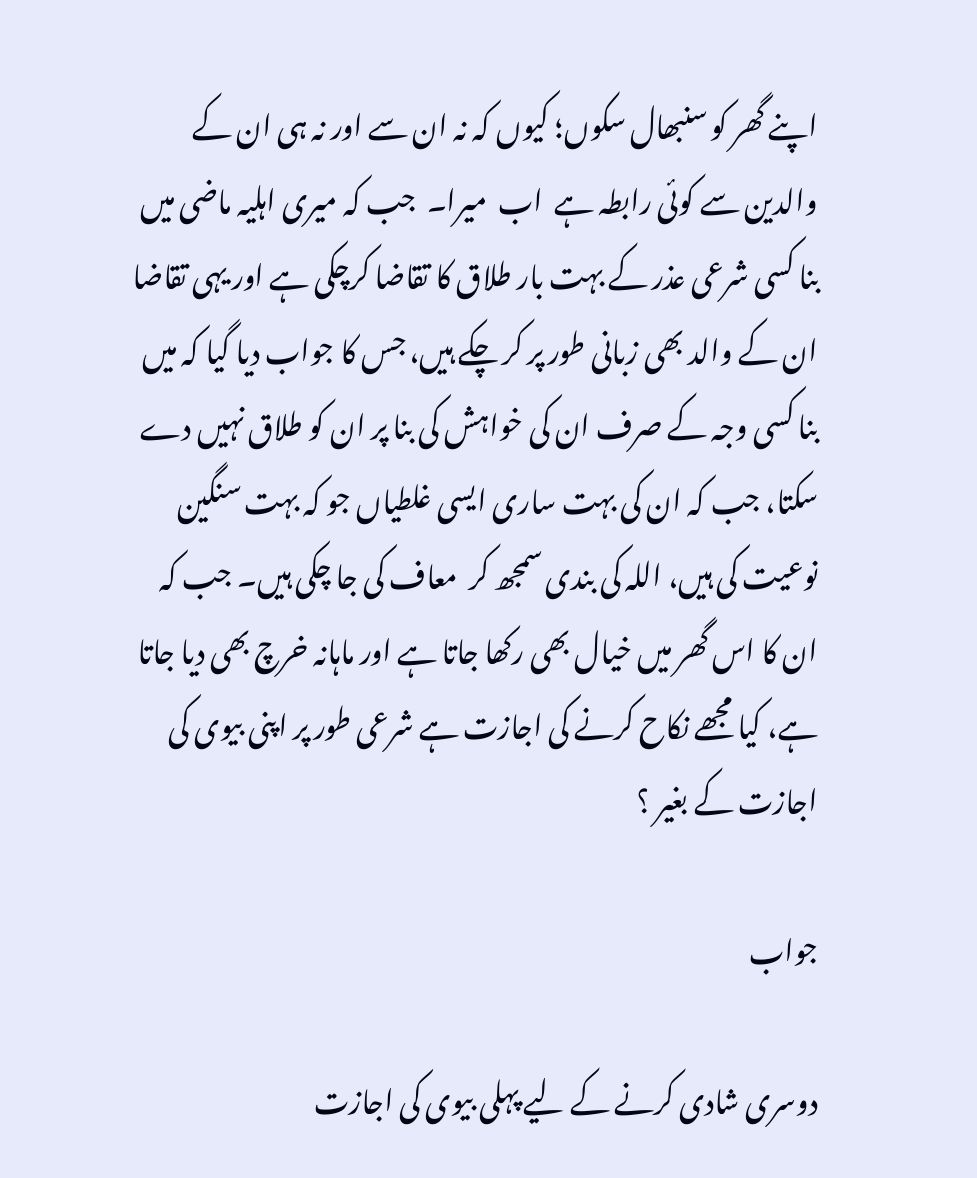اپنے گھر کو سنبھال سکوں؛ کیوں کہ نہ ان سے اور نہ ہی ان کے والدین سے کوئی رابطہ ہے  اب  میرا۔  جب کہ میری اہلیہ ماضی میں بنا کسی شرعی عذر کے بہت بار طلاق کا تقاضا کرچکی ہے اور یہی تقاضا ان کے والد بھی زبانی طور پر کر چکے ہیں، جس کا جواب دیا گیا کہ میں بنا کسی وجہ کے صرف ان کی خواہش کی بنا پر ان کو طلاق نہیں دے سکتا، جب کہ ان کی بہت ساری ایسی غلطیاں جو کہ بہت سنگین نوعیت کی ہیں، اللہ کی بندی سمجھ کر  معاف کی جا چکی ہیں۔ جب کہ ان کا اس گھر میں خیال بھی رکھا جاتا ہے اور ماہانہ خرچ بھی دیا جاتا ہے، کیا مجھے نکاح کرنے کی اجازت ہے شرعی طور پر اپنی بیوی کی اجازت کے بغیر ؟

جواب

دوسری شادی کرنے کے لیے پہلی بیوی کی اجازت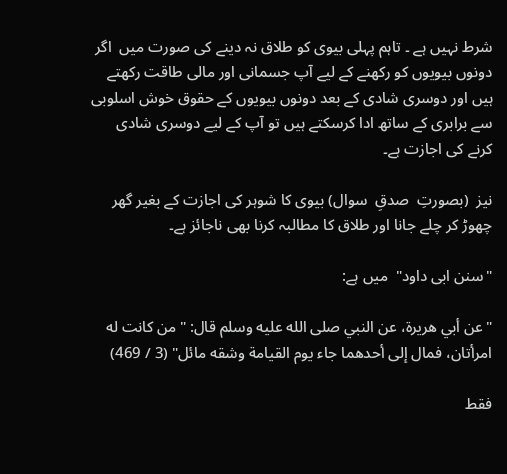شرط نہیں ہے ۔ تاہم پہلی بیوی کو طلاق نہ دینے کی صورت میں  اگر دونوں بیویوں کو رکھنے کے لیے آپ جسمانی اور مالی طاقت رکھتے ہیں اور دوسری شادی کے بعد دونوں بیویوں کے حقوق خوش اسلوبی سے برابری کے ساتھ ادا کرسکتے ہیں تو آپ کے لیے دوسری شادی کرنے کی اجازت ہے۔

نیز  (بصورتِ  صدقِ  سوال) بیوی کا شوہر کی اجازت کے بغیر گھر چھوڑ کر چلے جانا اور طلاق کا مطالبہ کرنا بھی ناجائز ہے۔

"سنن ابی داود"  میں ہے:

"عن أبي هريرة، عن النبي صلى الله عليه وسلم قال: "من كانت له امرأتان، فمال إلى أحدهما جاء يوم القيامة وشقه مائل" (3 / 469)

فقط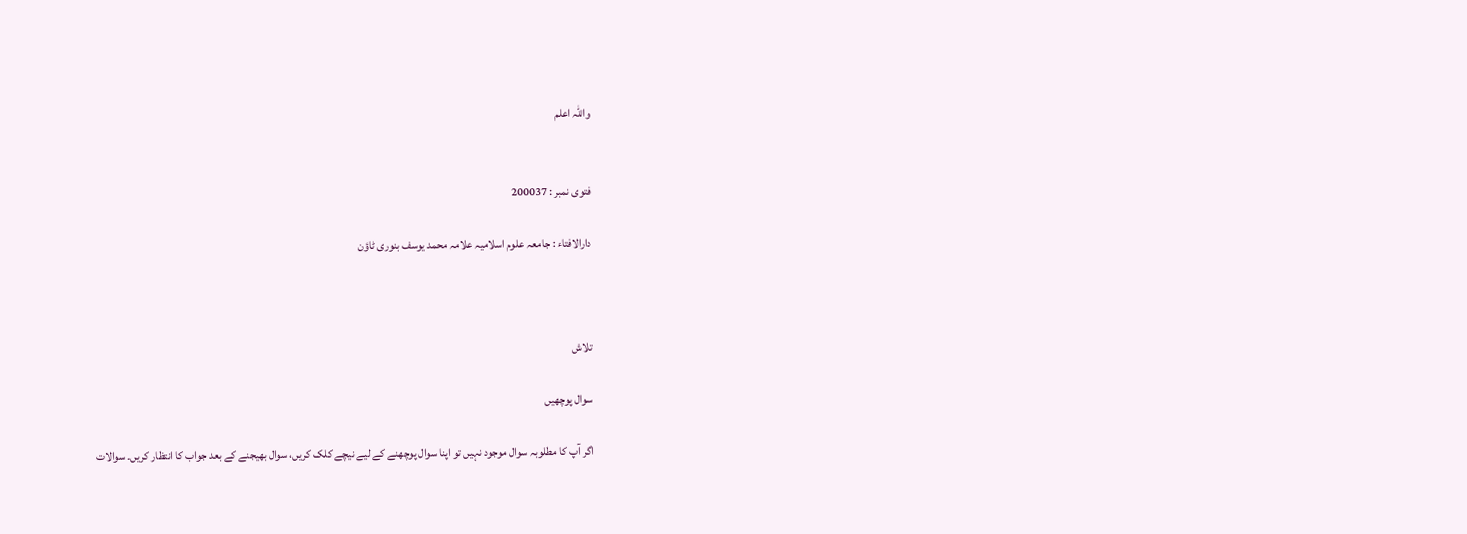واللہ اعلم


فتوی نمبر : 200037

دارالافتاء : جامعہ علوم اسلامیہ علامہ محمد یوسف بنوری ٹاؤن



تلاش

سوال پوچھیں

اگر آپ کا مطلوبہ سوال موجود نہیں تو اپنا سوال پوچھنے کے لیے نیچے کلک کریں، سوال بھیجنے کے بعد جواب کا انتظار کریں۔ سوالات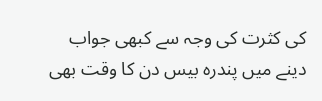کی کثرت کی وجہ سے کبھی جواب دینے میں پندرہ بیس دن کا وقت بھی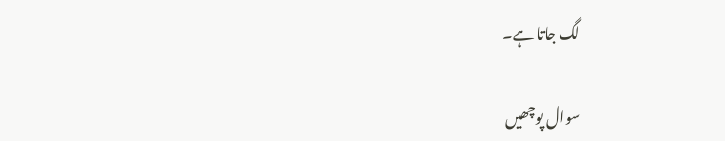لگ جاتا ہے۔

سوال پوچھیں